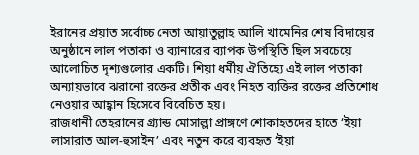ইরানের প্রয়াত সর্বোচ্চ নেতা আয়াতুল্লাহ আলি খামেনির শেষ বিদায়ের অনুষ্ঠানে লাল পতাকা ও ব্যানারের ব্যাপক উপস্থিতি ছিল সবচেয়ে আলোচিত দৃশ্যগুলোর একটি। শিয়া ধর্মীয় ঐতিহ্যে এই লাল পতাকা অন্যায়ভাবে ঝরানো রক্তের প্রতীক এবং নিহত ব্যক্তির রক্তের প্রতিশোধ নেওয়ার আহ্বান হিসেবে বিবেচিত হয়।
রাজধানী তেহরানের গ্র্যান্ড মোসাল্লা প্রাঙ্গণে শোকাহতদের হাতে ‘ইয়া লাসারাত আল-হুসাইন’ এবং নতুন করে ব্যবহৃত ‘ইয়া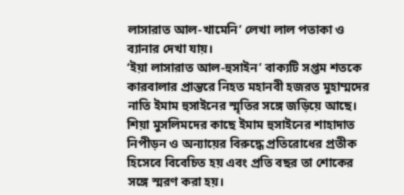লাসারাত আল-খামেনি’ লেখা লাল পতাকা ও ব্যানার দেখা যায়।
‘ইয়া লাসারাত আল-হুসাইন’ বাক্যটি সপ্তম শতকে কারবালার প্রান্তরে নিহত মহানবী হজরত মুহাম্মদের নাতি ইমাম হুসাইনের স্মৃতির সঙ্গে জড়িয়ে আছে। শিয়া মুসলিমদের কাছে ইমাম হুসাইনের শাহাদাত নিপীড়ন ও অন্যায়ের বিরুদ্ধে প্রতিরোধের প্রতীক হিসেবে বিবেচিত হয় এবং প্রতি বছর তা শোকের সঙ্গে স্মরণ করা হয়।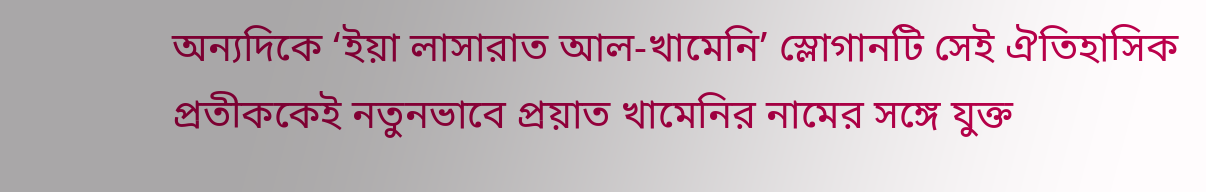অন্যদিকে ‘ইয়া লাসারাত আল-খামেনি’ স্লোগানটি সেই ঐতিহাসিক প্রতীককেই নতুনভাবে প্রয়াত খামেনির নামের সঙ্গে যুক্ত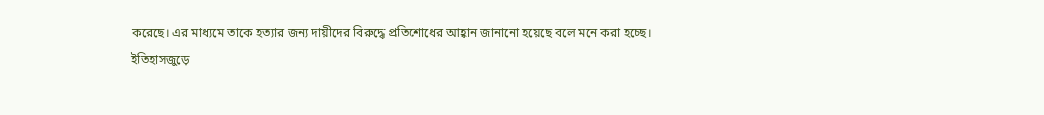করেছে। এর মাধ্যমে তাকে হত্যার জন্য দায়ীদের বিরুদ্ধে প্রতিশোধের আহ্বান জানানো হয়েছে বলে মনে করা হচ্ছে।
ইতিহাসজুড়ে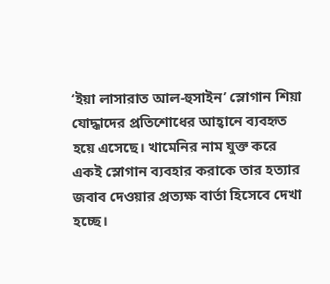‘ইয়া লাসারাত আল-হুসাইন’ স্লোগান শিয়া যোদ্ধাদের প্রতিশোধের আহ্বানে ব্যবহৃত হয়ে এসেছে। খামেনির নাম যুক্ত করে একই স্লোগান ব্যবহার করাকে তার হত্যার জবাব দেওয়ার প্রত্যক্ষ বার্তা হিসেবে দেখা হচ্ছে।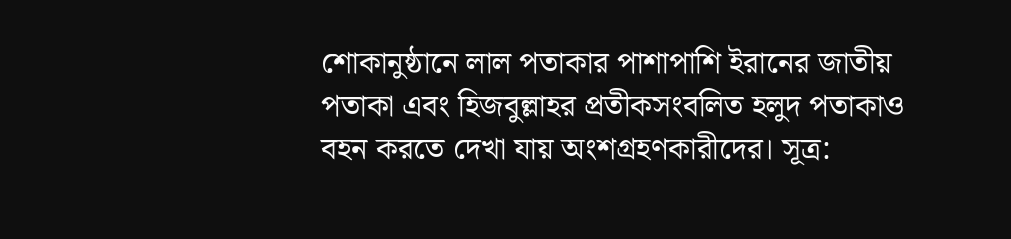শোকানুষ্ঠানে লাল পতাকার পাশাপাশি ইরানের জাতীয় পতাকা এবং হিজবুল্লাহর প্রতীকসংবলিত হলুদ পতাকাও বহন করতে দেখা যায় অংশগ্রহণকারীদের। সূত্র: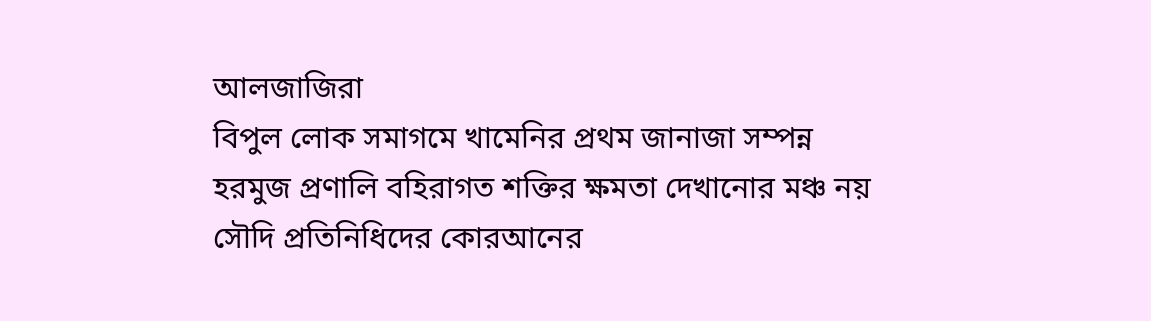আলজাজিরা
বিপুল লোক সমাগমে খামেনির প্রথম জানাজা সম্পন্ন
হরমুজ প্রণালি বহিরাগত শক্তির ক্ষমতা দেখানোর মঞ্চ নয়
সৌদি প্রতিনিধিদের কোরআনের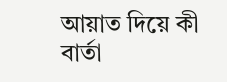আয়াত দিয়ে কী বার্তা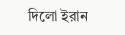দিলো ইরান